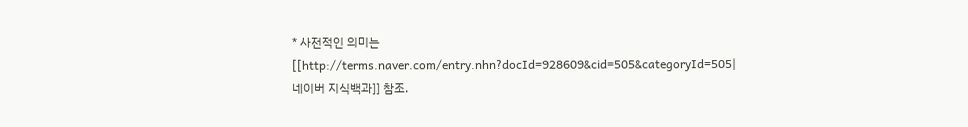* 사전적인 의미는 [[http://terms.naver.com/entry.nhn?docId=928609&cid=505&categoryId=505|네이버 지식백과]] 참조.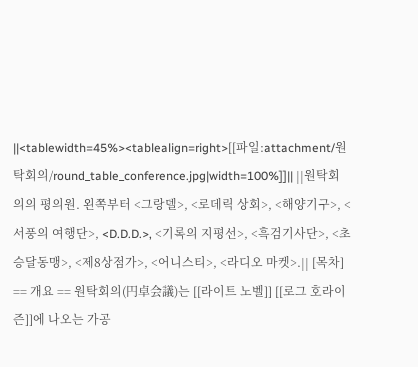||<tablewidth=45%><tablealign=right>[[파일:attachment/원탁회의/round_table_conference.jpg|width=100%]]|| ||원탁회의의 평의원. 왼쪽부터 <그랑델>, <로데릭 상회>, <해양기구>, <서풍의 여행단>, <D.D.D.>, <기록의 지평선>, <흑검기사단>, <초승달동맹>, <제8상점가>, <어니스티>, <라디오 마켓>.|| [목차] == 개요 == 원탁회의(円卓会議)는 [[라이트 노벨]] [[로그 호라이즌]]에 나오는 가공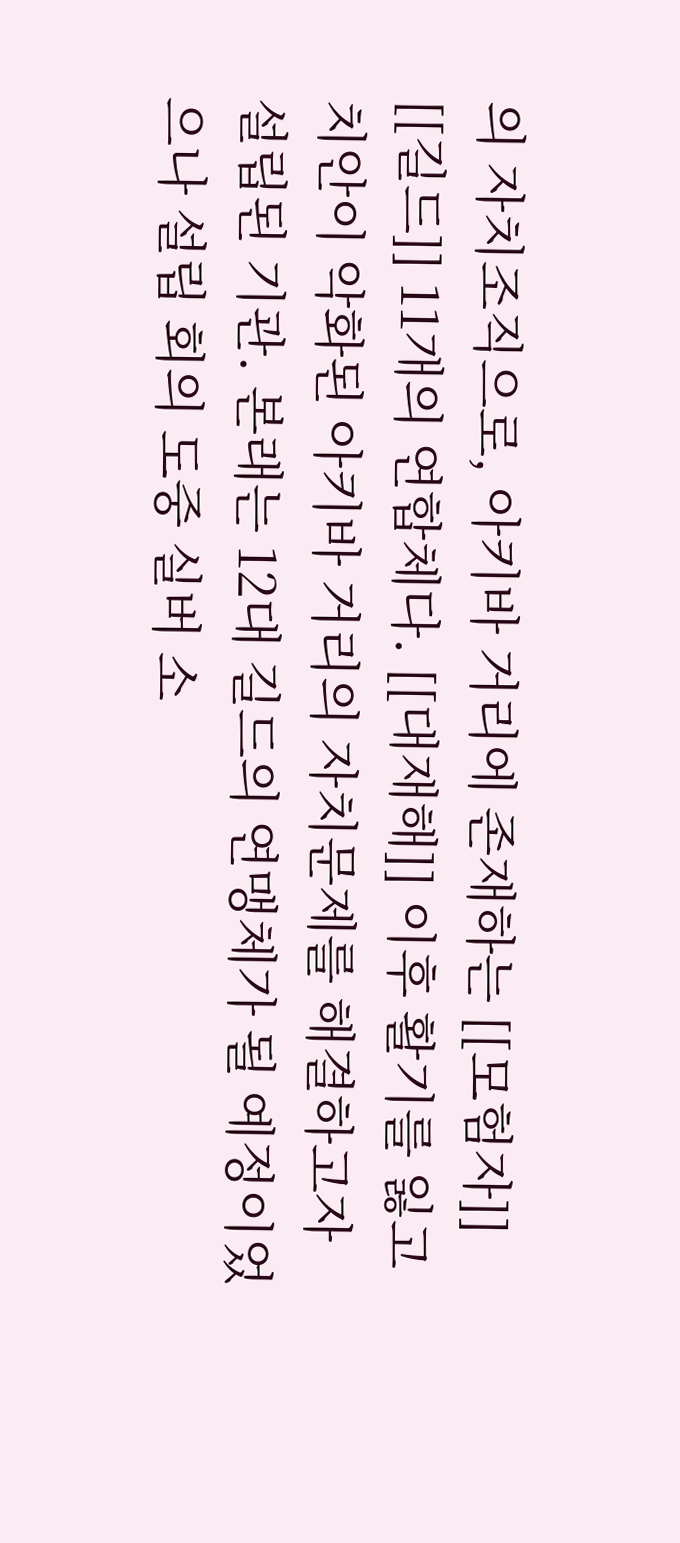의 자치조직으로, 아키바 거리에 존재하는 [[모험자]] [[길드]] 11개의 연합체다. [[대재해]] 이후 활기를 잃고 치안이 악화된 아키바 거리의 자치문제를 해결하고자 설립된 기관. 본래는 12대 길드의 연맹체가 될 예정이었으나 설립 회의 도중 실버 소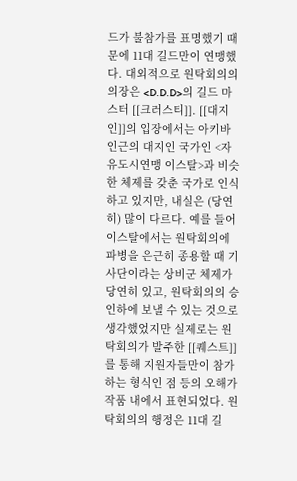드가 불참가를 표명했기 때문에 11대 길드만이 연맹했다. 대외적으로 원탁회의의 의장은 <D.D.D>의 길드 마스터 [[크러스티]]. [[대지인]]의 입장에서는 아키바 인근의 대지인 국가인 <자유도시연맹 이스탈>과 비슷한 체제를 갖춘 국가로 인식하고 있지만, 내실은 (당연히) 많이 다르다. 예를 들어 이스탈에서는 원탁회의에 파병을 은근히 종용할 때 기사단이라는 상비군 체제가 당연히 있고, 원탁회의의 승인하에 보낼 수 있는 것으로 생각했었지만 실제로는 원탁회의가 발주한 [[퀘스트]]를 통해 지원자들만이 참가하는 형식인 점 등의 오해가 작품 내에서 표현되었다. 원탁회의의 행정은 11대 길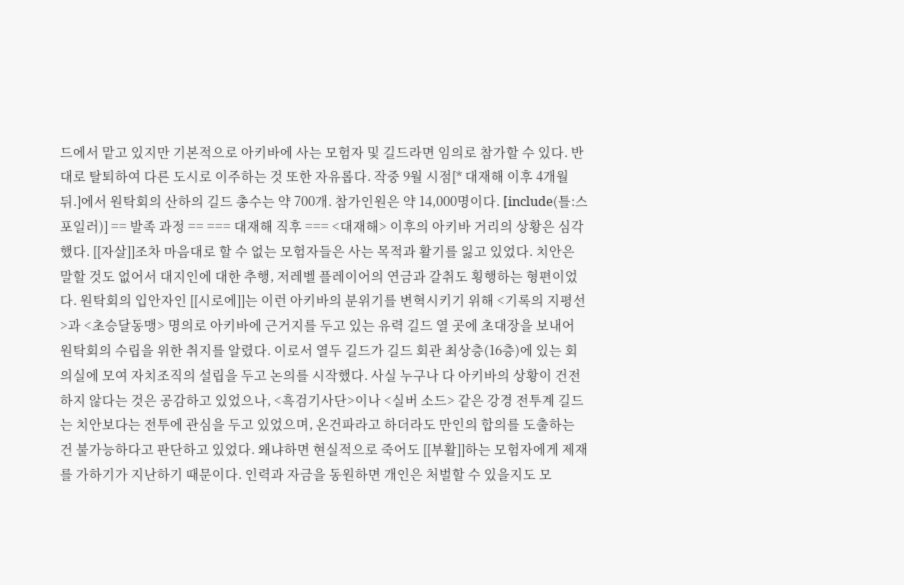드에서 맡고 있지만 기본적으로 아키바에 사는 모험자 및 길드라면 임의로 참가할 수 있다. 반대로 탈퇴하여 다른 도시로 이주하는 것 또한 자유롭다. 작중 9월 시점[* 대재해 이후 4개월 뒤.]에서 원탁회의 산하의 길드 총수는 약 700개. 참가인원은 약 14,000명이다. [include(틀:스포일러)] == 발족 과정 == === 대재해 직후 === <대재해> 이후의 아키바 거리의 상황은 심각했다. [[자살]]조차 마음대로 할 수 없는 모험자들은 사는 목적과 활기를 잃고 있었다. 치안은 말할 것도 없어서 대지인에 대한 추행, 저레벨 플레이어의 연금과 갈취도 횡행하는 형편이었다. 원탁회의 입안자인 [[시로에]]는 이런 아키바의 분위기를 변혁시키기 위해 <기록의 지평선>과 <초승달동맹> 명의로 아키바에 근거지를 두고 있는 유력 길드 열 곳에 초대장을 보내어 원탁회의 수립을 위한 취지를 알렸다. 이로서 열두 길드가 길드 회관 최상층(16층)에 있는 회의실에 모여 자치조직의 설립을 두고 논의를 시작했다. 사실 누구나 다 아키바의 상황이 건전하지 않다는 것은 공감하고 있었으나, <흑검기사단>이나 <실버 소드> 같은 강경 전투계 길드는 치안보다는 전투에 관심을 두고 있었으며, 온건파라고 하더라도 만인의 합의를 도출하는 건 불가능하다고 판단하고 있었다. 왜냐하면 현실적으로 죽어도 [[부활]]하는 모험자에게 제재를 가하기가 지난하기 때문이다. 인력과 자금을 동원하면 개인은 처벌할 수 있을지도 모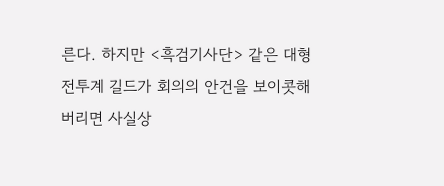른다. 하지만 <흑검기사단> 같은 대형 전투계 길드가 회의의 안건을 보이콧해버리면 사실상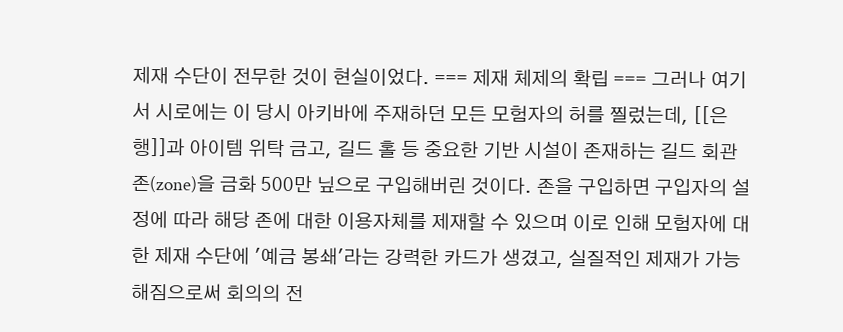제재 수단이 전무한 것이 현실이었다. === 제재 체제의 확립 === 그러나 여기서 시로에는 이 당시 아키바에 주재하던 모든 모험자의 허를 찔렀는데, [[은행]]과 아이템 위탁 금고, 길드 홀 등 중요한 기반 시설이 존재하는 길드 회관 존(zone)을 금화 500만 닢으로 구입해버린 것이다. 존을 구입하면 구입자의 설정에 따라 해당 존에 대한 이용자체를 제재할 수 있으며 이로 인해 모험자에 대한 제재 수단에 '예금 봉쇄'라는 강력한 카드가 생겼고, 실질적인 제재가 가능해짐으로써 회의의 전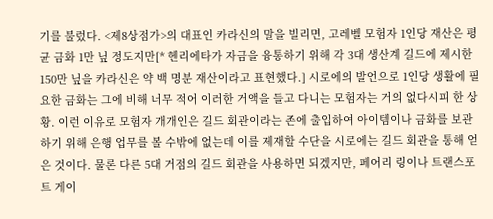기를 불렀다. <제8상점가>의 대표인 카라신의 말을 빌리면, 고레벨 모험자 1인당 재산은 평균 금화 1만 닢 정도지만[* 헨리에타가 자금을 융통하기 위해 각 3대 생산계 길드에 제시한 150만 닢을 카라신은 약 백 명분 재산이라고 표현했다.] 시로에의 발언으로 1인당 생활에 필요한 금화는 그에 비해 너무 적어 이러한 거액을 들고 다니는 모험자는 거의 없다시피 한 상황. 이런 이유로 모험자 개개인은 길드 회관이라는 존에 출입하여 아이템이나 금화를 보관하기 위해 은행 업무를 볼 수밖에 없는데 이를 제재할 수단을 시로에는 길드 회관을 통해 얻은 것이다. 물론 다른 5대 거점의 길드 회관을 사용하면 되겠지만, 페어리 링이나 트랜스포트 게이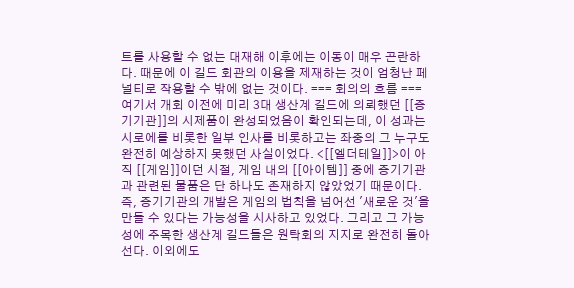트를 사용할 수 없는 대재해 이후에는 이동이 매우 곤란하다. 때문에 이 길드 회관의 이용을 제재하는 것이 엄청난 페널티로 작용할 수 밖에 없는 것이다. === 회의의 흐름 === 여기서 개회 이전에 미리 3대 생산계 길드에 의뢰했던 [[증기기관]]의 시제품이 완성되었음이 확인되는데, 이 성과는 시로에를 비롯한 일부 인사를 비롯하고는 좌중의 그 누구도 완전히 예상하지 못했던 사실이었다. <[[엘더테일]]>이 아직 [[게임]]이던 시절, 게임 내의 [[아이템]] 중에 증기기관과 관련된 물품은 단 하나도 존재하지 않았었기 때문이다. 즉, 증기기관의 개발은 게임의 법칙을 넘어선 '새로운 것'을 만들 수 있다는 가능성을 시사하고 있었다. 그리고 그 가능성에 주목한 생산계 길드들은 원탁회의 지지로 완전히 돌아선다. 이외에도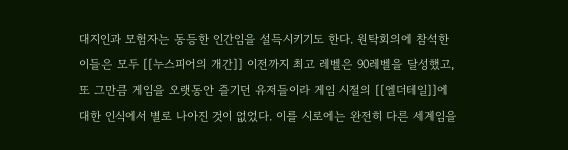대지인과 모험자는 동등한 인간임을 설득시키기도 한다. 원탁회의에 참석한 이들은 모두 [[누스피어의 개간]] 이전까지 최고 레벨은 90레벨을 달성했고, 또 그만큼 게임을 오랫동안 즐기던 유저들이라 게임 시절의 [[엘더테일]]에 대한 인식에서 별로 나아진 것이 없었다. 이를 시로에는 완전히 다른 세계임을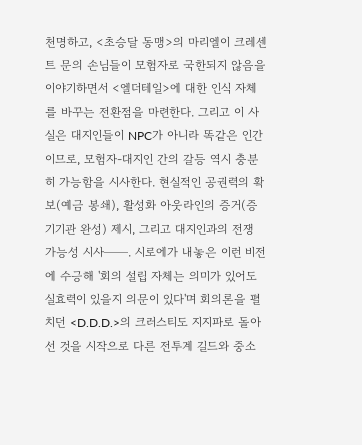천명하고, <초승달 동맹>의 마리엘이 크레센트 문의 손님들이 모험자로 국한되지 않음을 이야기하면서 <엘더테일>에 대한 인식 자체를 바꾸는 전환점을 마련한다. 그리고 이 사실은 대지인들이 NPC가 아니라 똑같은 인간이므로, 모험자-대지인 간의 갈등 역시 충분히 가능함을 시사한다. 현실적인 공권력의 확보(예금 봉쇄), 활성화 아웃라인의 증거(증기기관 완성) 제시, 그리고 대지인과의 전쟁 가능성 시사──. 시로에가 내놓은 이런 비전에 수긍해 '회의 설립 자체는 의미가 있어도 실효력이 있을지 의문이 있다'며 회의론을 펼치던 <D.D.D.>의 크러스티도 지지파로 돌아선 것을 시작으로 다른 전투계 길드와 중소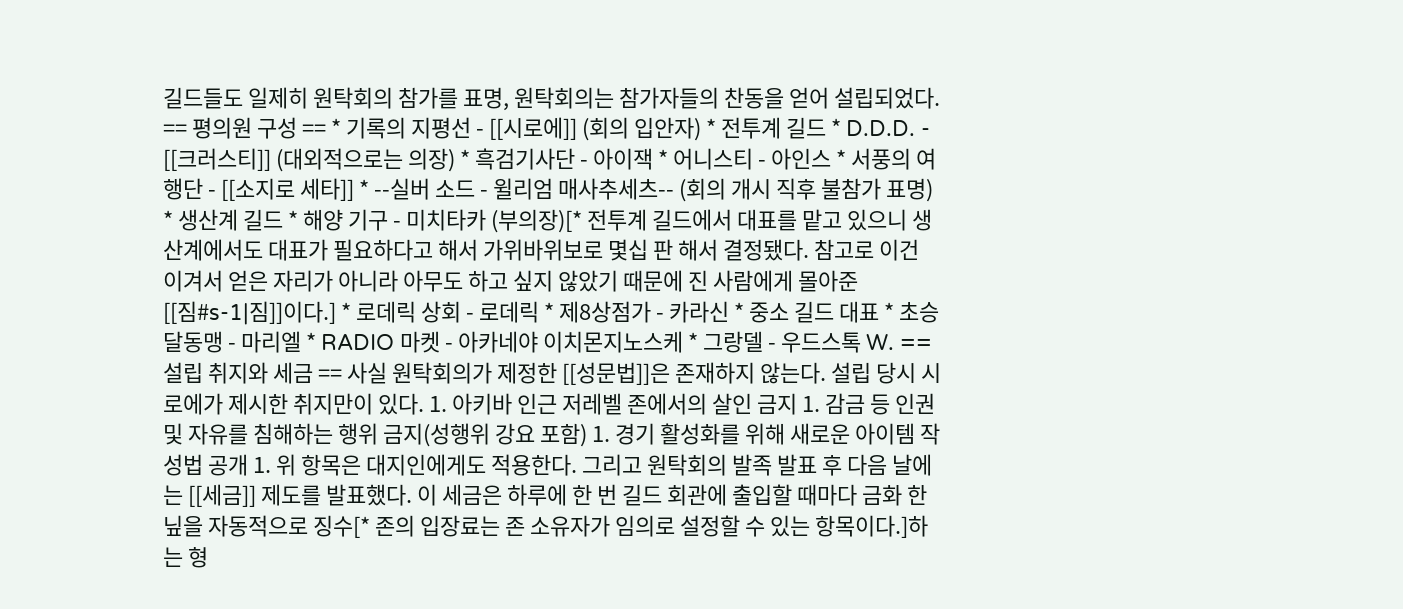길드들도 일제히 원탁회의 참가를 표명, 원탁회의는 참가자들의 찬동을 얻어 설립되었다. == 평의원 구성 == * 기록의 지평선 - [[시로에]] (회의 입안자) * 전투계 길드 * D.D.D. - [[크러스티]] (대외적으로는 의장) * 흑검기사단 - 아이잭 * 어니스티 - 아인스 * 서풍의 여행단 - [[소지로 세타]] * --실버 소드 - 윌리엄 매사추세츠-- (회의 개시 직후 불참가 표명) * 생산계 길드 * 해양 기구 - 미치타카 (부의장)[* 전투계 길드에서 대표를 맡고 있으니 생산계에서도 대표가 필요하다고 해서 가위바위보로 몇십 판 해서 결정됐다. 참고로 이건 이겨서 얻은 자리가 아니라 아무도 하고 싶지 않았기 때문에 진 사람에게 몰아준 [[짐#s-1|짐]]이다.] * 로데릭 상회 - 로데릭 * 제8상점가 - 카라신 * 중소 길드 대표 * 초승달동맹 - 마리엘 * RADIO 마켓 - 아카네야 이치몬지노스케 * 그랑델 - 우드스톡 W. == 설립 취지와 세금 == 사실 원탁회의가 제정한 [[성문법]]은 존재하지 않는다. 설립 당시 시로에가 제시한 취지만이 있다. 1. 아키바 인근 저레벨 존에서의 살인 금지 1. 감금 등 인권 및 자유를 침해하는 행위 금지(성행위 강요 포함) 1. 경기 활성화를 위해 새로운 아이템 작성법 공개 1. 위 항목은 대지인에게도 적용한다. 그리고 원탁회의 발족 발표 후 다음 날에는 [[세금]] 제도를 발표했다. 이 세금은 하루에 한 번 길드 회관에 출입할 때마다 금화 한 닢을 자동적으로 징수[* 존의 입장료는 존 소유자가 임의로 설정할 수 있는 항목이다.]하는 형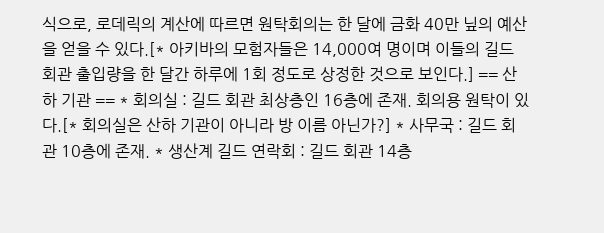식으로, 로데릭의 계산에 따르면 원탁회의는 한 달에 금화 40만 닢의 예산을 얻을 수 있다.[* 아키바의 모험자들은 14,000여 명이며 이들의 길드 회관 출입량을 한 달간 하루에 1회 정도로 상정한 것으로 보인다.] == 산하 기관 == * 회의실 : 길드 회관 최상층인 16층에 존재. 회의용 원탁이 있다.[* 회의실은 산하 기관이 아니라 방 이름 아닌가?] * 사무국 : 길드 회관 10층에 존재. * 생산계 길드 연락회 : 길드 회관 14층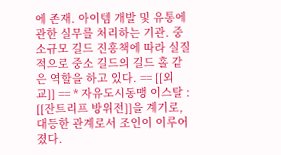에 존재. 아이템 개발 및 유통에 관한 실무를 처리하는 기관. 중소규모 길드 진흥책에 따라 실질적으로 중소 길드의 길드 홀 같은 역할을 하고 있다. == [[외교]] == * 자유도시동맹 이스탈 : [[잔트리프 방위전]]을 계기로, 대등한 관계로서 조인이 이루어졌다.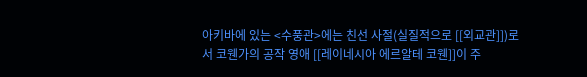아키바에 있는 <수풍관>에는 친선 사절(실질적으로 [[외교관]])로서 코웬가의 공작 영애 [[레이네시아 에르알테 코웬]]이 주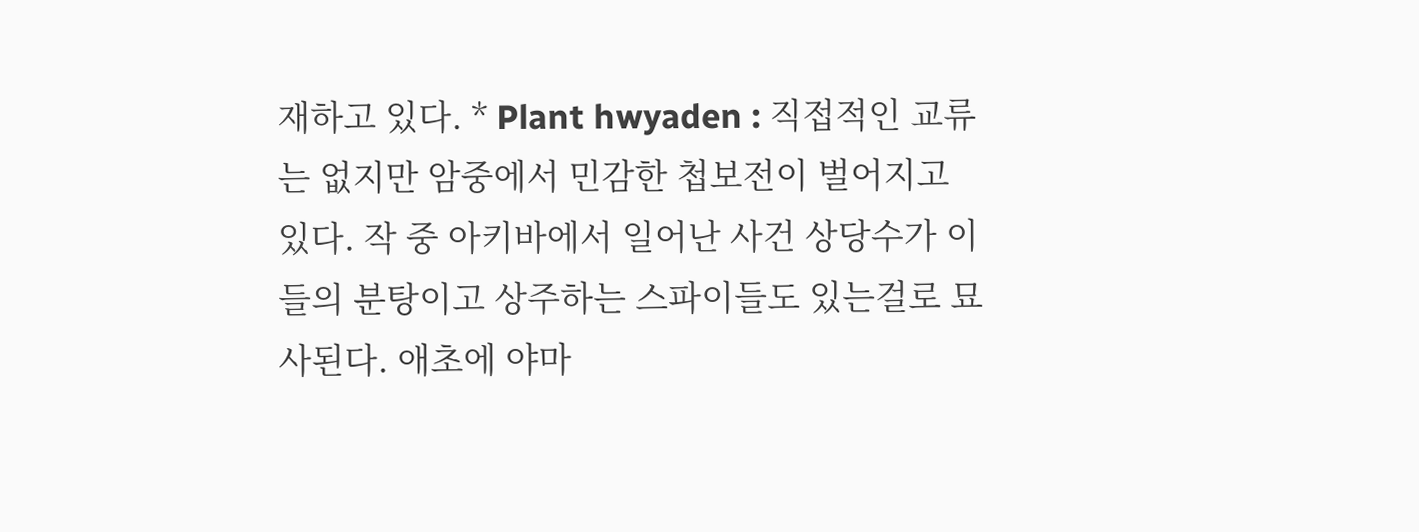재하고 있다. * Plant hwyaden : 직접적인 교류는 없지만 암중에서 민감한 첩보전이 벌어지고 있다. 작 중 아키바에서 일어난 사건 상당수가 이들의 분탕이고 상주하는 스파이들도 있는걸로 묘사된다. 애초에 야마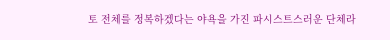토 전체를 정복하겠다는 야욕을 가진 파시스트스러운 단체라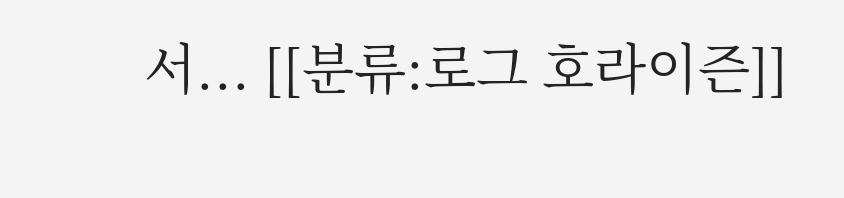서... [[분류:로그 호라이즌]]